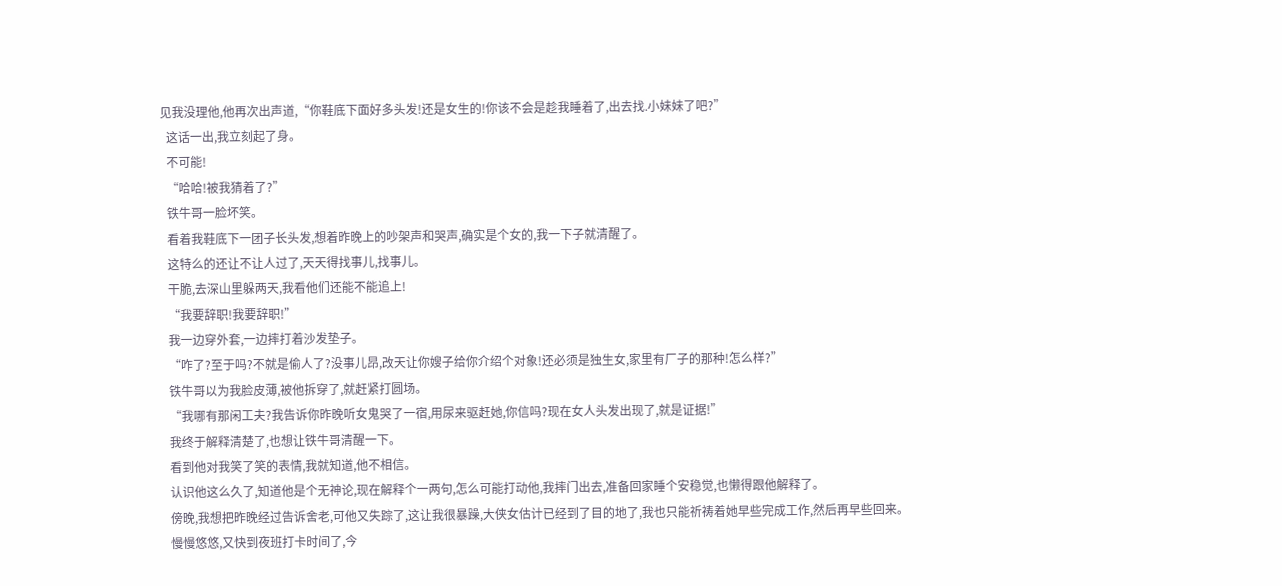见我没理他,他再次出声道,“你鞋底下面好多头发!还是女生的!你该不会是趁我睡着了,出去找.小妹妹了吧?”
  这话一出,我立刻起了身。
  不可能!
  “哈哈!被我猜着了?”
  铁牛哥一脸坏笑。
  看着我鞋底下一团子长头发,想着昨晚上的吵架声和哭声,确实是个女的,我一下子就清醒了。
  这特么的还让不让人过了,天天得找事儿,找事儿。
  干脆,去深山里躲两天,我看他们还能不能追上!
  “我要辞职!我要辞职!”
  我一边穿外套,一边摔打着沙发垫子。
  “咋了?至于吗?不就是偷人了?没事儿昂,改天让你嫂子给你介绍个对象!还必须是独生女,家里有厂子的那种!怎么样?”
  铁牛哥以为我脸皮薄,被他拆穿了,就赶紧打圆场。
  “我哪有那闲工夫?我告诉你昨晚听女鬼哭了一宿,用尿来驱赶她,你信吗?现在女人头发出现了,就是证据!”
  我终于解释清楚了,也想让铁牛哥清醒一下。
  看到他对我笑了笑的表情,我就知道,他不相信。
  认识他这么久了,知道他是个无神论,现在解释个一两句,怎么可能打动他,我摔门出去,准备回家睡个安稳觉,也懒得跟他解释了。
  傍晚,我想把昨晚经过告诉舍老,可他又失踪了,这让我很暴躁,大侠女估计已经到了目的地了,我也只能祈祷着她早些完成工作,然后再早些回来。
  慢慢悠悠,又快到夜班打卡时间了,今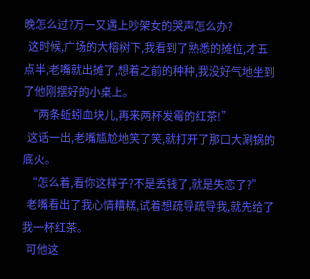晚怎么过?万一又遇上吵架女的哭声怎么办?
  这时候,广场的大榕树下,我看到了熟悉的摊位,才五点半,老嘴就出摊了,想着之前的种种,我没好气地坐到了他刚摆好的小桌上。
  “两条蚯蚓血块儿,再来两杯发霉的红茶!”
  这话一出,老嘴尴尬地笑了笑,就打开了那口大涮锅的底火。
  “怎么着,看你这样子?不是丢钱了,就是失恋了?”
  老嘴看出了我心情糟糕,试着想疏导疏导我,就先给了我一杯红茶。
  可他这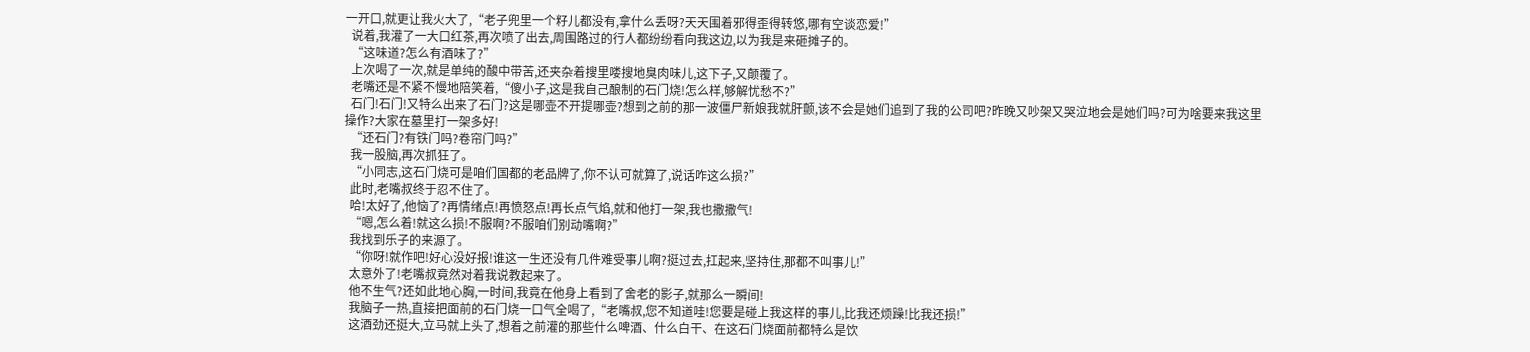一开口,就更让我火大了,“老子兜里一个籽儿都没有,拿什么丢呀?天天围着邪得歪得转悠,哪有空谈恋爱!”
  说着,我灌了一大口红茶,再次喷了出去,周围路过的行人都纷纷看向我这边,以为我是来砸摊子的。
  “这味道?怎么有酒味了?”
  上次喝了一次,就是单纯的酸中带苦,还夹杂着搜里喽搜地臭肉味儿,这下子,又颠覆了。
  老嘴还是不紧不慢地陪笑着,“傻小子,这是我自己酿制的石门烧!怎么样,够解忧愁不?”
  石门!石门!又特么出来了石门?这是哪壶不开提哪壶?想到之前的那一波僵尸新娘我就肝颤,该不会是她们追到了我的公司吧?昨晚又吵架又哭泣地会是她们吗?可为啥要来我这里操作?大家在墓里打一架多好!
  “还石门?有铁门吗?卷帘门吗?”
  我一股脑,再次抓狂了。
  “小同志,这石门烧可是咱们国都的老品牌了,你不认可就算了,说话咋这么损?”
  此时,老嘴叔终于忍不住了。
  哈!太好了,他恼了?再情绪点!再愤怒点!再长点气焰,就和他打一架,我也撒撒气!
  “嗯,怎么着!就这么损!不服啊?不服咱们别动嘴啊?”
  我找到乐子的来源了。
  “你呀!就作吧!好心没好报!谁这一生还没有几件难受事儿啊?挺过去,扛起来,坚持住,那都不叫事儿!”
  太意外了!老嘴叔竟然对着我说教起来了。
  他不生气?还如此地心胸,一时间,我竟在他身上看到了舍老的影子,就那么一瞬间!
  我脑子一热,直接把面前的石门烧一口气全喝了,“老嘴叔,您不知道哇!您要是碰上我这样的事儿,比我还烦躁!比我还损!”
  这酒劲还挺大,立马就上头了,想着之前灌的那些什么啤酒、什么白干、在这石门烧面前都特么是饮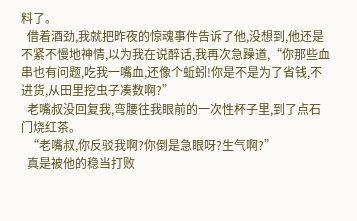料了。
  借着酒劲,我就把昨夜的惊魂事件告诉了他,没想到,他还是不紧不慢地神情,以为我在说醉话,我再次急躁道,“你那些血串也有问题,吃我一嘴血,还像个蚯蚓!你是不是为了省钱,不进货,从田里挖虫子凑数啊?”
  老嘴叔没回复我,弯腰往我眼前的一次性杯子里,到了点石门烧红茶。
  “老嘴叔,你反驳我啊?你倒是急眼呀?生气啊?”
  真是被他的稳当打败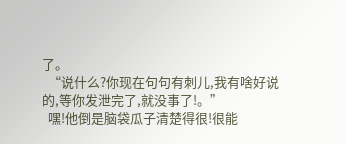了。
  “说什么?你现在句句有刺儿,我有啥好说的,等你发泄完了,就没事了!。”
  嘿!他倒是脑袋瓜子清楚得很!很能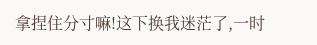拿捏住分寸嘛!这下换我迷茫了,一时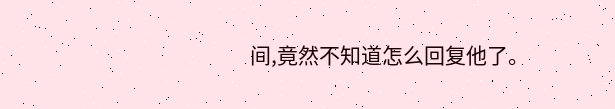间,竟然不知道怎么回复他了。